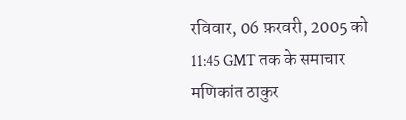रविवार, 06 फ़रवरी, 2005 को 11:45 GMT तक के समाचार
मणिकांत ठाकुर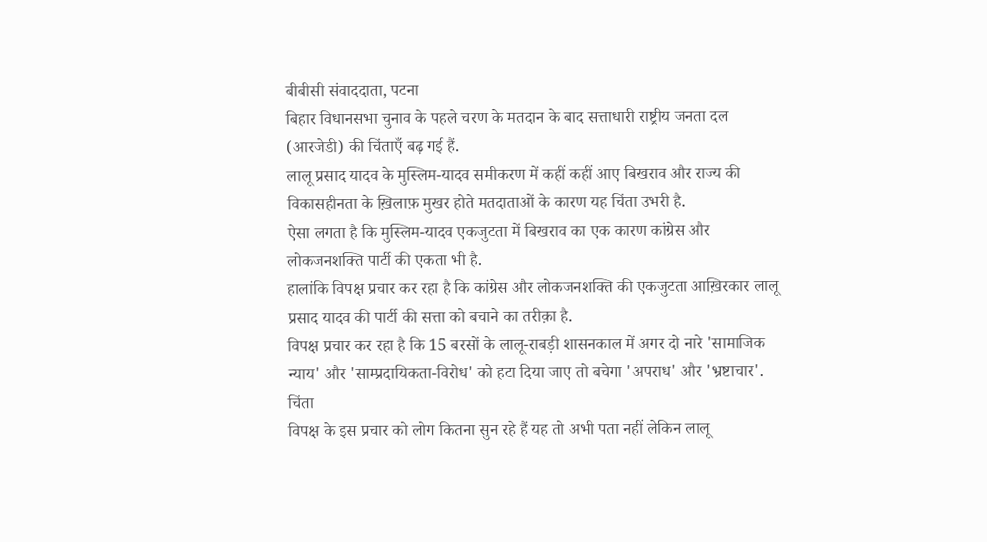बीबीसी संवाददाता, पटना
बिहार विधानसभा चुनाव के पहले चरण के मतदान के बाद सत्ताधारी राष्ट्रीय जनता दल (आरजेडी) की चिंताएँ बढ़ गई हैं.
लालू प्रसाद यादव के मुस्लिम-यादव समीकरण में कहीं कहीं आए बिखराव और राज्य की विकासहीनता के ख़िलाफ़ मुखर होते मतदाताओं के कारण यह चिंता उभरी है.
ऐसा लगता है कि मुस्लिम-यादव एकजुटता में बिखराव का एक कारण कांग्रेस और लोकजनशक्ति पार्टी की एकता भी है.
हालांकि विपक्ष प्रचार कर रहा है कि कांग्रेस और लोकजनशक्ति की एकजुटता आख़िरकार लालू प्रसाद यादव की पार्टी की सत्ता को बचाने का तरीक़ा है.
विपक्ष प्रचार कर रहा है कि 15 बरसों के लालू-राबड़ी शासनकाल में अगर दो नारे 'सामाजिक न्याय' और 'साम्प्रदायिकता-विरोध' को हटा दिया जाए तो बचेगा 'अपराध' और 'भ्रष्टाचार'.
चिंता
विपक्ष के इस प्रचार को लोग कितना सुन रहे हैं यह तो अभी पता नहीं लेकिन लालू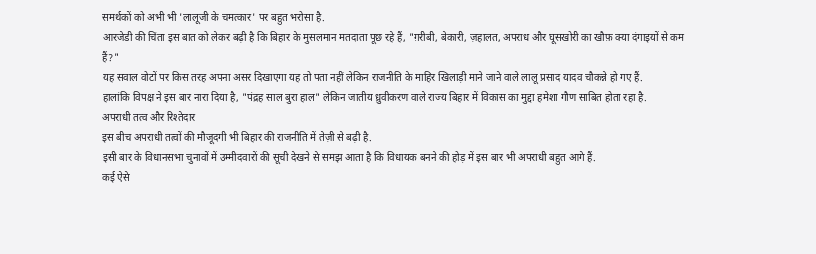समर्थकों को अभी भी 'लालूजी के चमत्कार' पर बहुत भरोसा है.
आरजेडी की चिंता इस बात को लेकर बढ़ी है कि बिहार के मुसलमान मतदाता पूछ रहे हैं, "ग़रीबी, बेकारी, ज़हालत, अपराध और घूसखोरी का खौफ़ क्या दंगाइयों से कम हैं?"
यह सवाल वोटों पर किस तरह अपना असर दिखाएगा यह तो पता नहीं लेकिन राजनीति के माहिर खिलाड़ी माने जाने वाले लालू प्रसाद यादव चौकन्ने हो गए हैं.
हालांकि विपक्ष ने इस बार नारा दिया है, "पंद्रह साल बुरा हाल" लेकिन जातीय ध्रुवीकरण वाले राज्य बिहार में विकास का मुद्दा हमेशा गौण साबित होता रहा है.
अपराधी तत्व और रिश्तेदार
इस बीच अपराधी तत्वों की मौजूदगी भी बिहार की राजनीति में तेज़ी से बढ़ी है.
इसी बार के विधानसभा चुनावों में उम्मीदवारों की सूची देखने से समझ आता है कि विधायक बनने की होड़ में इस बार भी अपराधी बहुत आगे हैं.
कई ऐसे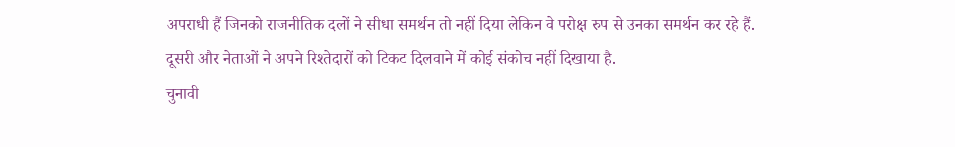अपराधी हैं जिनको राजनीतिक दलों ने सीधा समर्थन तो नहीं दिया लेकिन वे परोक्ष रुप से उनका समर्थन कर रहे हैं.
दूसरी और नेताओं ने अपने रिश्तेदारों को टिकट दिलवाने में कोई संकोच नहीं दिखाया है.
चुनावी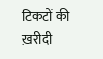टिकटों की ख़रीदी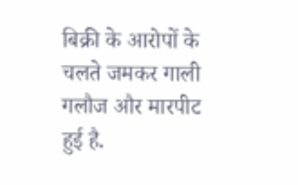बिक्री के आरोपों के चलते जमकर गाली गलौज और मारपीट हुई है.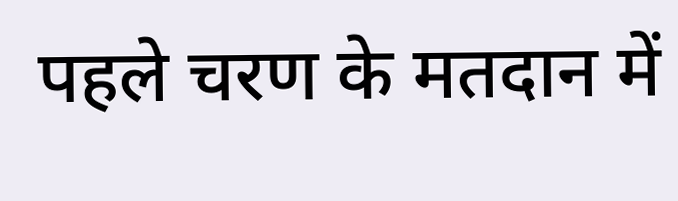पहले चरण के मतदान में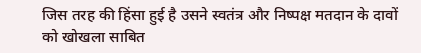जिस तरह की हिंसा हुई है उसने स्वतंत्र और निष्पक्ष मतदान के दावों को खोखला साबित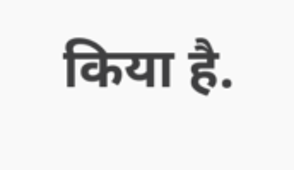किया है.